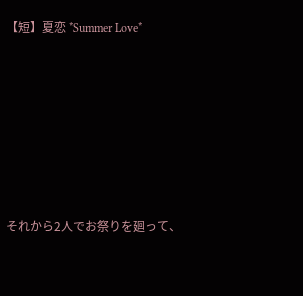【短】夏恋 *Summer Love*








それから2人でお祭りを廻って、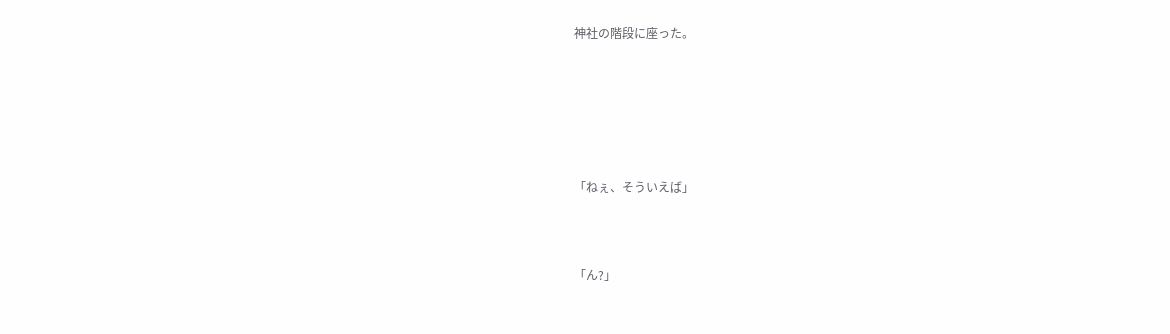神社の階段に座った。






「ねぇ、そういえば」



「ん?」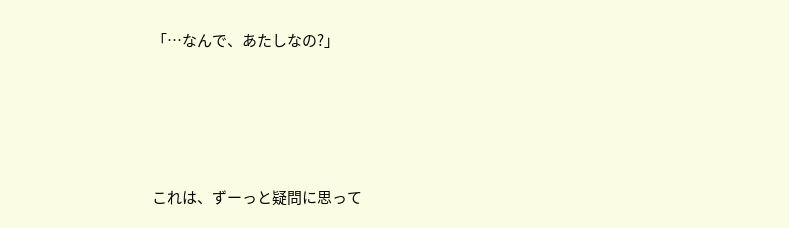「…なんで、あたしなの?」






これは、ずーっと疑問に思って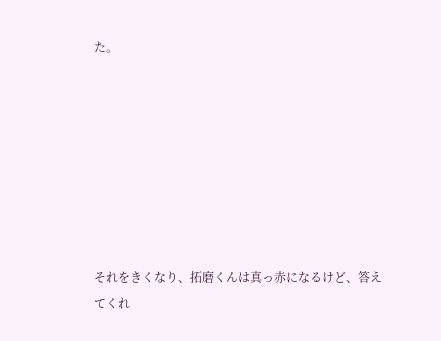た。








それをきくなり、拓磨くんは真っ赤になるけど、答えてくれ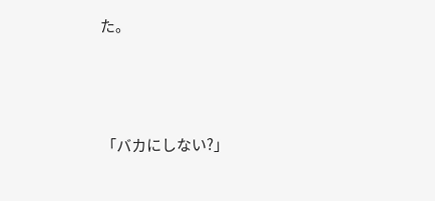た。





「バカにしない?」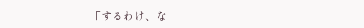「するわけ、な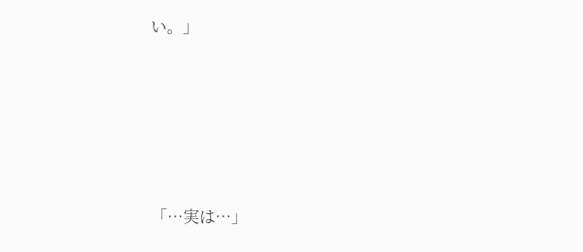い。」








「…実は…」